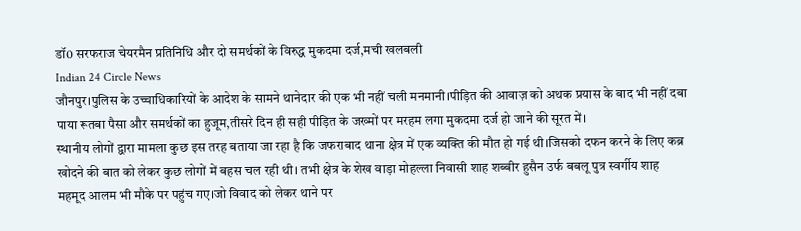डॉ0 सरफराज चेयरमैन प्रतिनिधि और दो समर्थकों के विरुद्ध मुकदमा दर्ज,मची खलबली
Indian 24 Circle News
जौनपुर।पुलिस के उच्चाधिकारियों के आदेश के सामने थानेदार की एक भी नहीं चली मनमानी।पीड़ित की आवाज़ को अथक प्रयास के बाद भी नहीं दबा पाया रूतबा पैसा और समर्थकों का हुजूम,तीसरे दिन ही सही पीड़ित के जख्मों पर मरहम लगा मुकदमा दर्ज हो जाने की सूरत में।
स्थानीय लोगों द्वारा मामला कुछ इस तरह बताया जा रहा है कि जफराबाद थाना क्षेत्र में एक व्यक्ति की मौत हो गई थी।जिसको दफन करने के लिए कब्र खोदने की बात को लेकर कुछ लोगों में बहस चल रही थी। तभी क्षेत्र के शेख वाड़ा मोहल्ला निवासी शाह शब्बीर हुसैन उर्फ बबलू पुत्र स्वर्गीय शाह महमूद आलम भी मौके पर पहुंच गए।जो विवाद को लेकर थाने पर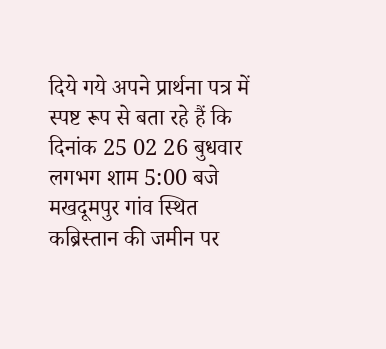दिये गये अपने प्रार्थना पत्र में स्पष्ट रूप से बता रहे हैं कि दिनांक 25 02 26 बुधवार लगभग शाम 5:00 बजे मखदूमपुर गांव स्थित कब्रिस्तान की जमीन पर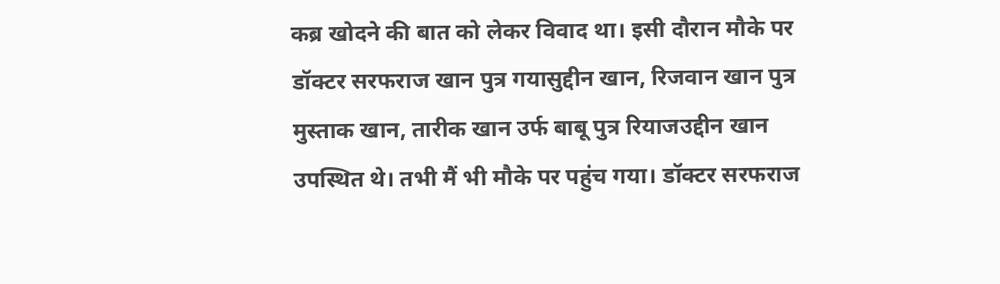कब्र खोदने की बात को लेकर विवाद था। इसी दौरान मौके पर डॉक्टर सरफराज खान पुत्र गयासुद्दीन खान, रिजवान खान पुत्र मुस्ताक खान, तारीक खान उर्फ बाबू पुत्र रियाजउद्दीन खान उपस्थित थे। तभी मैं भी मौके पर पहुंच गया। डॉक्टर सरफराज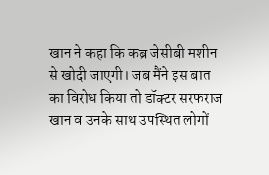खान ने कहा कि कब्र जेसीबी मशीन से खोदी जाएगी। जब मैंने इस बात का विरोध किया तो डॉक्टर सरफराज खान व उनके साथ उपस्थित लोगों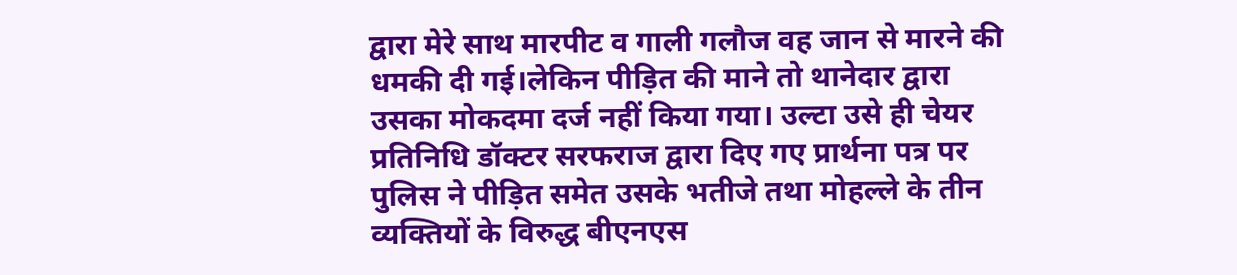द्वारा मेरे साथ मारपीट व गाली गलौज वह जान से मारने की धमकी दी गई।लेकिन पीड़ित की माने तो थानेदार द्वारा उसका मोकदमा दर्ज नहीं किया गया। उल्टा उसे ही चेयर प्रतिनिधि डॉक्टर सरफराज द्वारा दिए गए प्रार्थना पत्र पर पुलिस ने पीड़ित समेत उसके भतीजे तथा मोहल्ले के तीन व्यक्तियों के विरुद्ध बीएनएस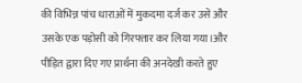की विभिन्न पांच धाराओं में मुकदमा दर्ज कर उसे और उसके एक पड़ोसी को गिरफ्तार कर लिया गया।और पीड़ित द्वारा दिए गए प्रार्थना की अनदेखी करते हुए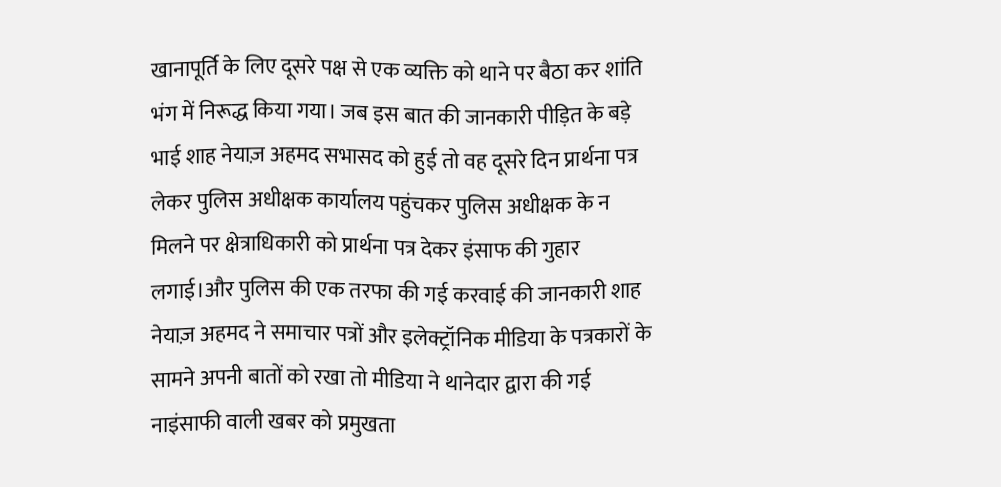खानापूर्ति के लिए दूसरे पक्ष से एक व्यक्ति को थाने पर बैठा कर शांति भंग में निरूद्ध किया गया। जब इस बात की जानकारी पीड़ित के बड़े भाई शाह नेयाज़ अहमद सभासद को हुई तो वह दूसरे दिन प्रार्थना पत्र लेकर पुलिस अधीक्षक कार्यालय पहुंचकर पुलिस अधीक्षक के न मिलने पर क्षेत्राधिकारी को प्रार्थना पत्र देकर इंसाफ की गुहार लगाई।और पुलिस की एक तरफा की गई करवाई की जानकारी शाह नेयाज़ अहमद ने समाचार पत्रों और इलेक्ट्रॉनिक मीडिया के पत्रकारों के सामने अपनी बातों को रखा तो मीडिया ने थानेदार द्वारा की गई नाइंसाफी वाली खबर को प्रमुखता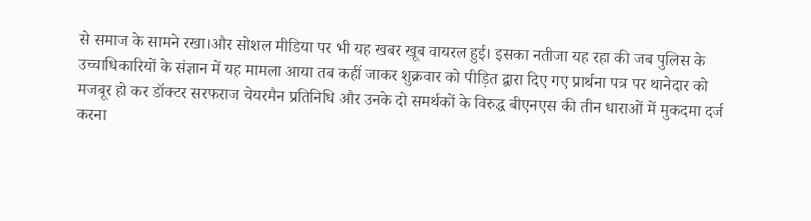से समाज के सामने रखा।और सोशल मीडिया पर भी यह खबर खूब वायरल हुई। इसका नतीजा यह रहा की जब पुलिस के उच्चाधिकारियों के संज्ञान में यह मामला आया तब कहीं जाकर शुक्रवार को पीड़ित द्वारा दिए गए प्रार्थना पत्र पर थानेदार को मजबूर हो कर डॉक्टर सरफराज चेयरमैन प्रतिनिधि और उनके दो समर्थकों के विरुद्ध बीएनएस की तीन धाराओं में मुकदमा दर्ज करना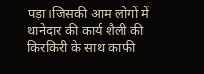पड़ा।जिसकी आम लोगों में थानेदार की कार्य शैली की किरकिरी के साथ काफी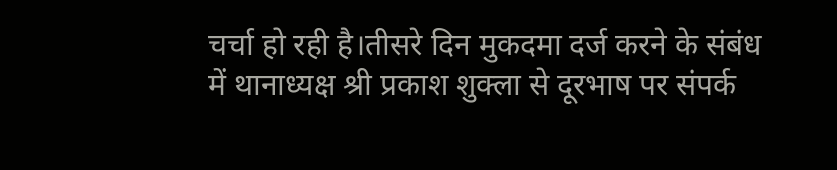चर्चा हो रही है।तीसरे दिन मुकदमा दर्ज करने के संबंध में थानाध्यक्ष श्री प्रकाश शुक्ला से दूरभाष पर संपर्क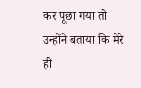कर पूछा गया तो उन्होंने बताया कि मेरे ही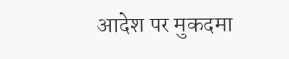आदेश पर मुकदमा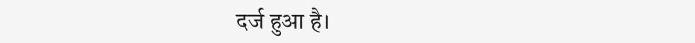दर्ज हुआ है।